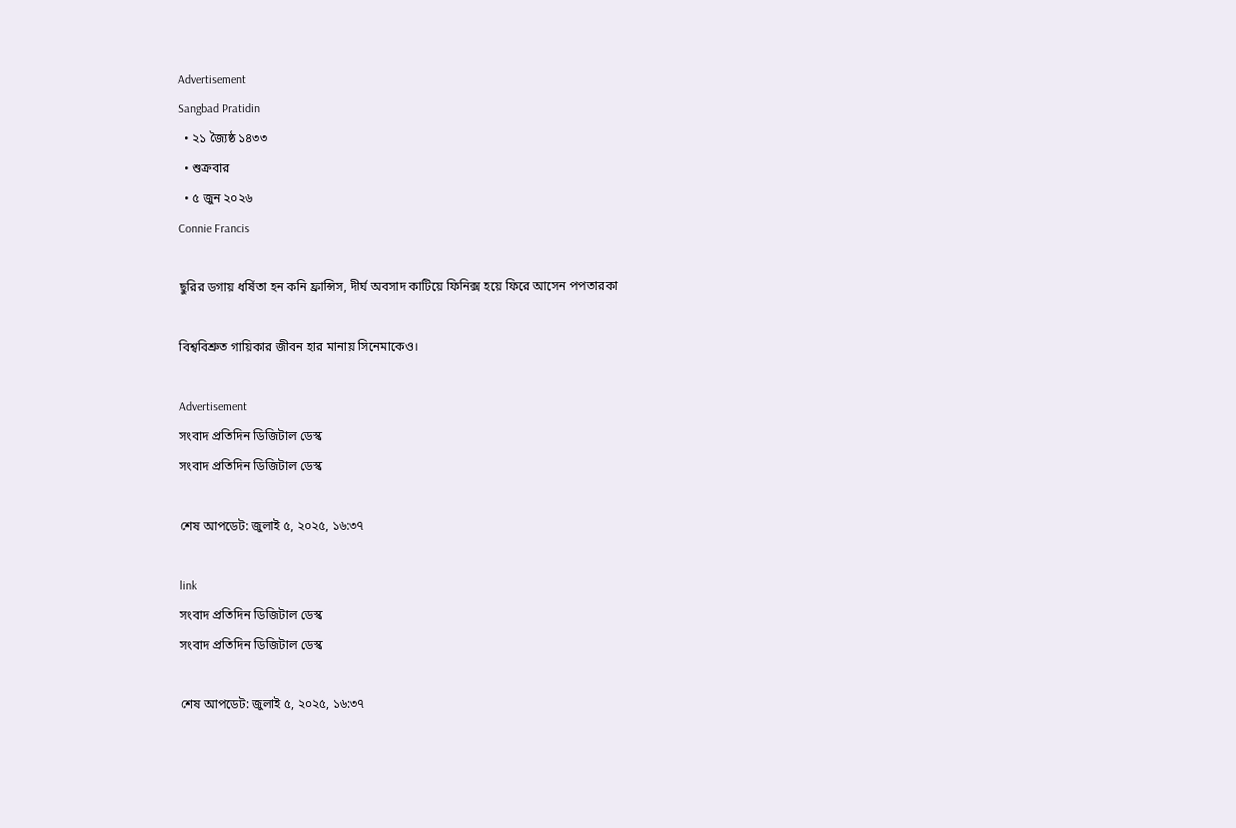Advertisement
Sangbad Pratidin
  • ২১ জ্যৈষ্ঠ ১৪৩৩
  • শুক্রবার
  • ৫ জুন ২০২৬
Connie Francis

ছুরির ডগায় ধর্ষিতা হন কনি ফ্রান্সিস, দীর্ঘ অবসাদ কাটিয়ে ফিনিক্স হয়ে ফিরে আসেন পপতারকা

বিশ্ববিশ্রুত গায়িকার জীবন হার মানায় সিনেমাকেও।

Advertisement
সংবাদ প্রতিদিন ডিজিটাল ডেস্ক
সংবাদ প্রতিদিন ডিজিটাল ডেস্ক

শেষ আপডেট: জুলাই ৫, ২০২৫, ১৬:৩৭

link
সংবাদ প্রতিদিন ডিজিটাল ডেস্ক
সংবাদ প্রতিদিন ডিজিটাল ডেস্ক

শেষ আপডেট: জুলাই ৫, ২০২৫, ১৬:৩৭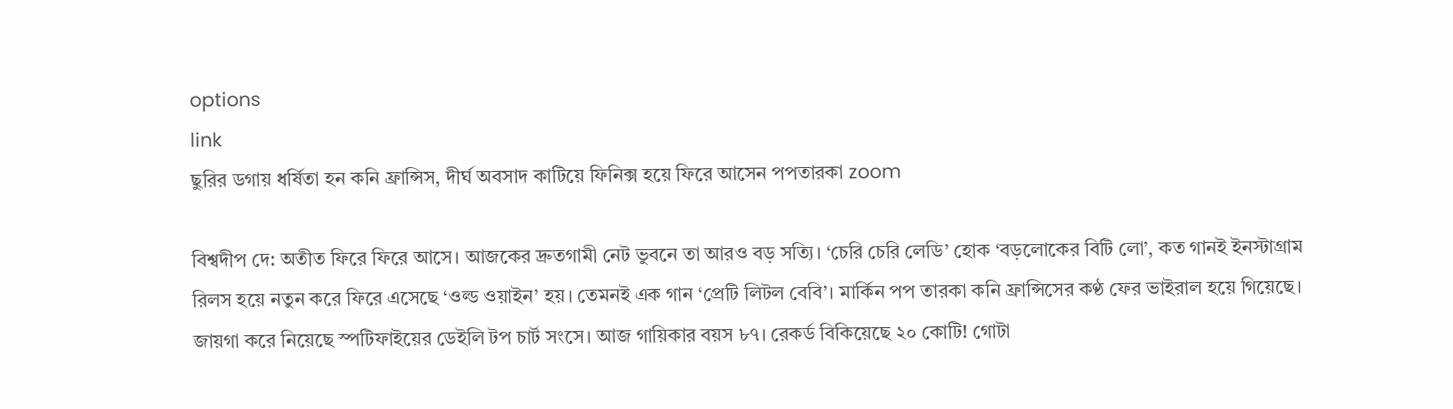options
link
ছুরির ডগায় ধর্ষিতা হন কনি ফ্রান্সিস, দীর্ঘ অবসাদ কাটিয়ে ফিনিক্স হয়ে ফিরে আসেন পপতারকা zoom

বিশ্বদীপ দে: অতীত ফিরে ফিরে আসে। আজকের দ্রুতগামী নেট ভুবনে তা আরও বড় সত্যি। ‘চেরি চেরি লেডি’ হোক ‘বড়লোকের বিটি লো’, কত গানই ইনস্টাগ্রাম রিলস হয়ে নতুন করে ফিরে এসেছে ‘ওল্ড ওয়াইন’ হয়। তেমনই এক গান ‘প্রেটি লিটল বেবি’। মার্কিন পপ তারকা কনি ফ্রান্সিসের কণ্ঠ ফের ভাইরাল হয়ে গিয়েছে। জায়গা করে নিয়েছে স্পটিফাইয়ের ডেইলি টপ চার্ট সংসে। আজ গায়িকার বয়স ৮৭। রেকর্ড বিকিয়েছে ২০ কোটি! গোটা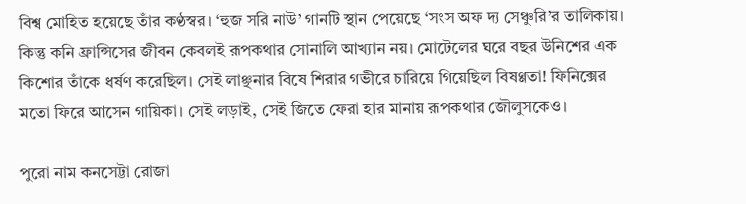বিশ্ব মোহিত হয়েছে তাঁর কণ্ঠস্বর। ‘হুজ সরি নাউ’ গানটি স্থান পেয়েছে ‘সংস অফ দ্য সেঞ্চুরি’র তালিকায়। কিন্তু কনি ফ্রান্সিসের জীবন কেবলই রূপকথার সোনালি আখ্যান নয়। মোটেলের ঘরে বছর উনিশের এক কিশোর তাঁকে ধর্ষণ করেছিল। সেই লাঞ্ছনার বিষে শিরার গভীরে চারিয়ে গিয়েছিল বিষণ্ণতা! ফিনিক্সের মতো ফিরে আসেন গায়িকা। সেই লড়াই, সেই জিতে ফেরা হার মানায় রূপকথার জৌলুসকেও।

পুরো নাম কনসেট্টা রোজা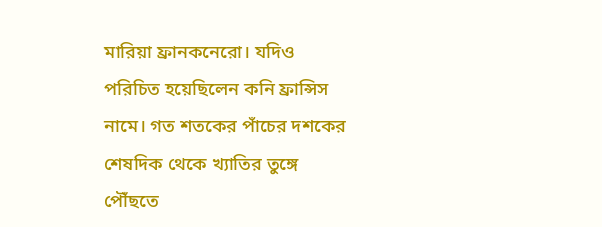মারিয়া ফ্রানকনেরো। যদিও পরিচিত হয়েছিলেন কনি ফ্রান্সিস নামে। গত শতকের পাঁচের দশকের শেষদিক থেকে খ্যাতির তুঙ্গে পৌঁছতে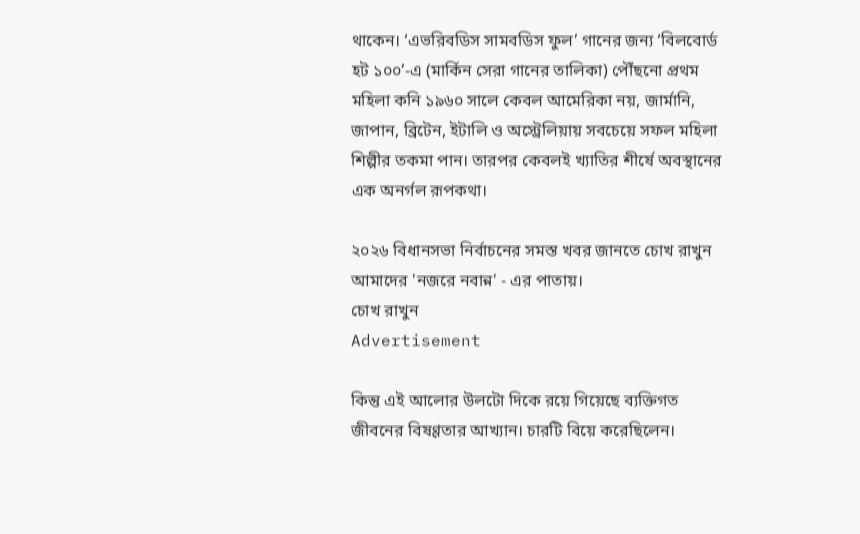থাকেন। ‘এভরিবডিস সামবডিস ফুল’ গানের জন্য ‘বিলবোর্ড হট ১০০’-এ (মার্কিন সেরা গানের তালিকা) পৌঁছনো প্রথম মহিলা কনি ১৯৬০ সালে কেবল আমেরিকা নয়, জার্মানি, জাপান, ব্রিটেন, ইটালি ও অস্ট্রেলিয়ায় সবচেয়ে সফল মহিলা শিল্পীর তকমা পান। তারপর কেবলই খ্যাতির শীর্ষে অবস্থানের এক অনর্গল রূপকথা।

২০২৬ বিধানসভা নির্বাচনের সমস্ত খবর জানতে চোখ রাখুন আমাদের 'নজরে নবান্ন' - এর পাতায়।
চোখ রাখুন
Advertisement

কিন্তু এই আলোর উলটো দিকে রয়ে গিয়েছে ব্যক্তিগত জীবনের বিষণ্ণতার আখ্যান। চারটি বিয়ে করেছিলেন।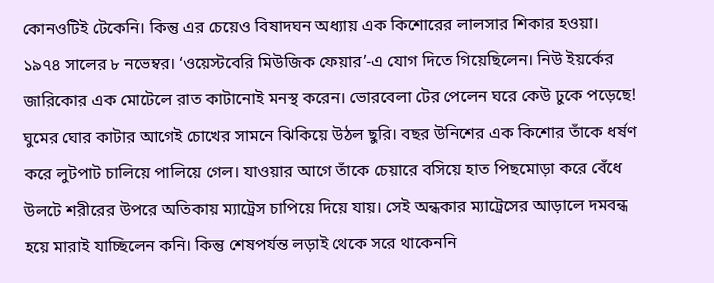কোনওটিই টেকেনি। কিন্তু এর চেয়েও বিষাদঘন অধ্যায় এক কিশোরের লালসার শিকার হওয়া। ১৯৭৪ সালের ৮ নভেম্বর। ‘ওয়েস্টবেরি মিউজিক ফেয়ার’-এ যোগ দিতে গিয়েছিলেন। নিউ ইয়র্কের জারিকোর এক মোটেলে রাত কাটানোই মনস্থ করেন। ভোরবেলা টের পেলেন ঘরে কেউ ঢুকে পড়েছে! ঘুমের ঘোর কাটার আগেই চোখের সামনে ঝিকিয়ে উঠল ছুরি। বছর উনিশের এক কিশোর তাঁকে ধর্ষণ করে লুটপাট চালিয়ে পালিয়ে গেল। যাওয়ার আগে তাঁকে চেয়ারে বসিয়ে হাত পিছমোড়া করে বেঁধে উলটে শরীরের উপরে অতিকায় ম্যাট্রেস চাপিয়ে দিয়ে যায়। সেই অন্ধকার ম্যাট্রেসের আড়ালে দমবন্ধ হয়ে মারাই যাচ্ছিলেন কনি। কিন্তু শেষপর্যন্ত লড়াই থেকে সরে থাকেননি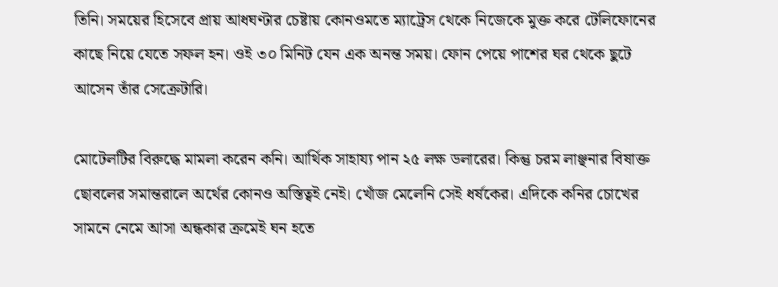তিনি। সময়ের হিসেবে প্রায় আধঘণ্টার চেষ্টায় কোনওমতে ম্যাট্রেস থেকে নিজেকে মুক্ত করে টেলিফোনের কাছে নিয়ে যেতে সফল হন। ওই ৩০ মিনিট যেন এক অনন্ত সময়। ফোন পেয়ে পাশের ঘর থেকে ছুটে আসেন তাঁর সেক্রেটারি।

মোটেলটির বিরুদ্ধে মামলা করেন কনি। আর্থিক সাহায্য পান ২৫ লক্ষ ডলারের। কিন্তু চরম লাঞ্ছনার বিষাক্ত ছোবলের সমান্তরালে অর্থের কোনও অস্তিত্বই নেই। খোঁজ মেলেনি সেই ধর্ষকের। এদিকে কনির চোখের সামনে নেমে আসা অন্ধকার ক্রমেই ঘন হতে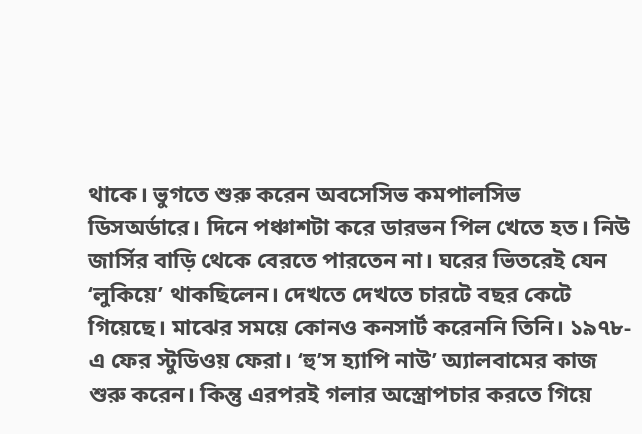থাকে। ভুগতে শুরু করেন অবসেসিভ কমপালসিভ ডিসঅর্ডারে। দিনে পঞ্চাশটা করে ডারভন পিল খেতে হত। নিউ জার্সির বাড়ি থেকে বেরতে পারতেন না। ঘরের ভিতরেই যেন ‘লুকিয়ে’ থাকছিলেন। দেখতে দেখতে চারটে বছর কেটে গিয়েছে। মাঝের সময়ে কোনও কনসার্ট করেননি তিনি। ১৯৭৮-এ ফের স্টুডিওয় ফেরা। ‘হু’স হ্যাপি নাউ’ অ্যালবামের কাজ শুরু করেন। কিন্তু এরপরই গলার অস্ত্রোপচার করতে গিয়ে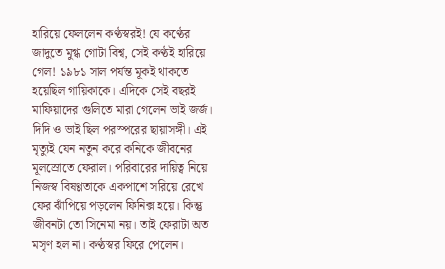হারিয়ে ফেললেন কণ্ঠস্বরই! যে কণ্ঠের জাদুতে মুগ্ধ গোটা বিশ্ব, সেই কণ্ঠই হারিয়ে গেল! ১৯৮১ সাল পর্যন্ত মূকই থাকতে হয়েছিল গায়িকাকে। এদিকে সেই বছরই মাফিয়াদের গুলিতে মারা গেলেন ভাই জর্জ। দিদি ও ভাই ছিল পরস্পরের ছায়াসঙ্গী। এই মৃত্যুই যেন নতুন করে কনিকে জীবনের মূলস্রোতে ফেরাল। পরিবারের দায়িত্ব নিয়ে নিজস্ব বিষণ্ণতাকে একপাশে সরিয়ে রেখে ফের ঝাঁপিয়ে পড়লেন ফিনিক্স হয়ে। কিন্তু জীবনটা তো সিনেমা নয়। তাই ফেরাটা অত মসৃণ হল না। কণ্ঠস্বর ফিরে পেলেন।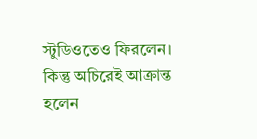স্টুডিওতেও ফিরলেন। কিন্তু অচিরেই আক্রান্ত হলেন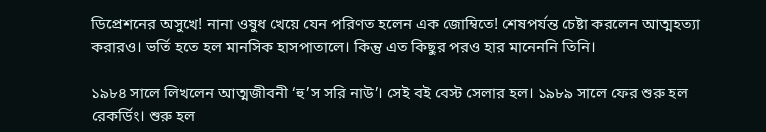ডিপ্রেশনের অসুখে! নানা ওষুধ খেয়ে যেন পরিণত হলেন এক জোম্বিতে! শেষপর্যন্ত চেষ্টা করলেন আত্মহত্যা করারও। ভর্তি হতে হল মানসিক হাসপাতালে। কিন্তু এত কিছুর পরও হার মানেননি তিনি।

১৯৮৪ সালে লিখলেন আত্মজীবনী ‘হু’স সরি নাউ’। সেই বই বেস্ট সেলার হল। ১৯৮৯ সালে ফের শুরু হল রেকর্ডিং। শুরু হল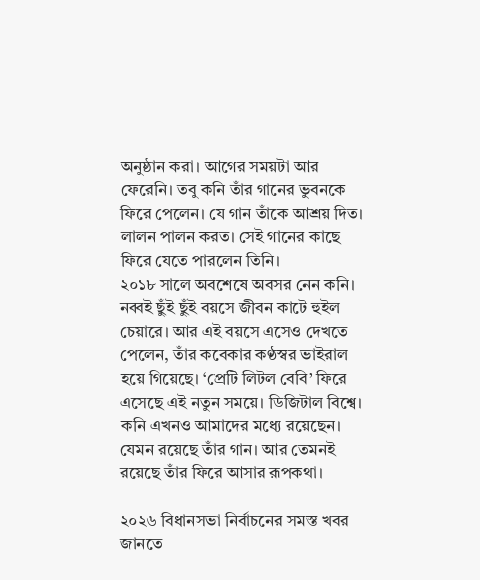অনুষ্ঠান করা। আগের সময়টা আর ফেরেনি। তবু কনি তাঁর গানের ভুবনকে ফিরে পেলেন। যে গান তাঁকে আশ্রয় দিত। লালন পালন করত। সেই গানের কাছে ফিরে যেতে পারলেন তিনি।
২০১৮ সালে অবশেষে অবসর নেন কনি। নব্বই ছুঁই ছুঁই বয়সে জীবন কাটে হুইল চেয়ারে। আর এই বয়সে এসেও দেখতে পেলেন, তাঁর কবেকার কণ্ঠস্বর ভাইরাল হয়ে গিয়েছে। ‘প্রেটি লিটল বেবি’ ফিরে এসেছে এই নতুন সময়ে। ডিজিটাল বিশ্বে। কনি এখনও আমাদের মধ্যে রয়েছেন। যেমন রয়েছে তাঁর গান। আর তেমনই রয়েছে তাঁর ফিরে আসার রূপকথা।

২০২৬ বিধানসভা নির্বাচনের সমস্ত খবর জানতে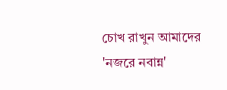চোখ রাখুন আমাদের 'নজরে নবান্ন'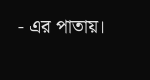- এর পাতায়।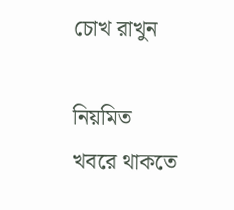চোখ রাখুন

নিয়মিত খবরে থাকতে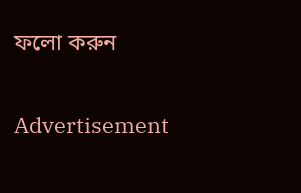ফলো করুন

Advertisement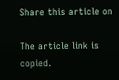Share this article on

The article link is copied.